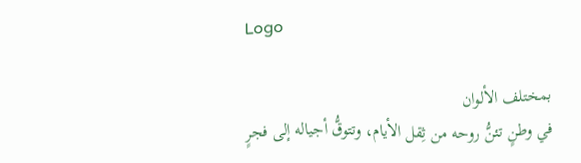Logo

بمختلف الألوان
في وطنٍ تئنُّ روحه من ثِقل الأيام، وتتوقُّ أجياله إلى فجرٍ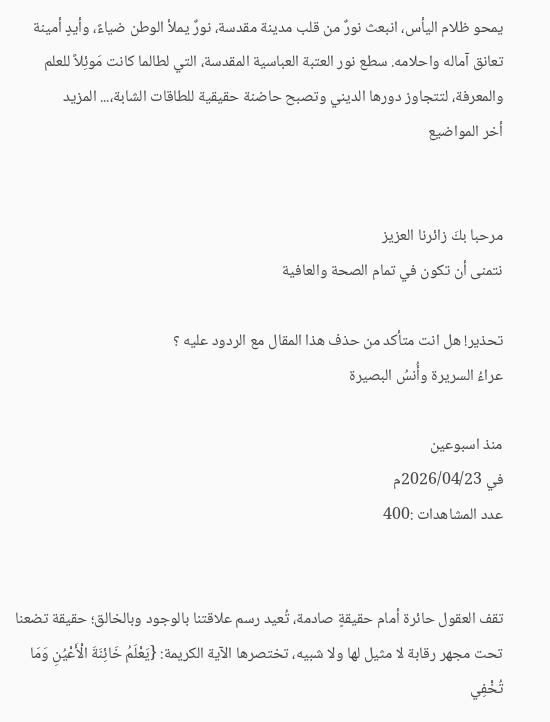يمحو ظلام اليأس، انبعث نورٌ من قلب مدينة مقدسة، نورٌ يملأ الوطن ضياءً، وأيدٍ أمينة تعانق آماله واحلامه. سطع نور العتبة العباسية المقدسة، التي لطالما كانت مَوئِلاً للعلم والمعرفة، لتتجاوز دورها الديني وتصبح حاضنة حقيقية للطاقات الشابة،... المزيد
أخر المواضيع


مرحبا بكَ زائرنا العزيز
نتمنى أن تكون في تمام الصحة والعافية

تحذير! هل انت متأكد من حذف هذا المقال مع الردود عليه ؟
عراءُ السريرة وأُنسُ البصيرة

منذ اسبوعين
في 2026/04/23م
عدد المشاهدات :400


تقف العقول حائرة أمام حقيقةٍ صادمة، تُعيد رسم علاقتنا بالوجود وبالخالق؛ حقيقة تضعنا تحت مجهر رقابة لا مثيل لها ولا شبيه، تختصرها الآية الكريمة: {يَعْلَمُ خَائِنَةَ الْأَعْيُنِ وَمَا تُخْفِي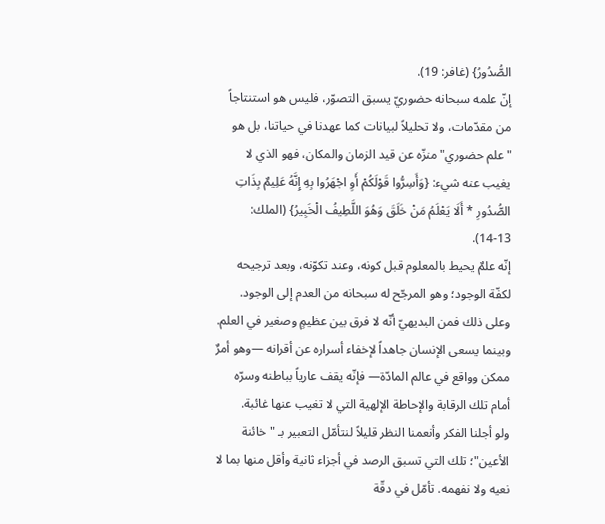الصُّدُورُ} (غافر: 19).
إنّ علمه سبحانه حضوريّ يسبق التصوّر، فليس هو استنتاجاً من مقدّمات، ولا تحليلاً لبيانات كما عهدنا في حياتنا، بل هو "علم حضوري" منزّه عن قيد الزمان والمكان، فهو الذي لا يغيب عنه شيء: {وَأَسِرُّوا قَوْلَكُمْ أَوِ اجْهَرُوا بِهِ إِنَّهُ عَلِيمٌ بِذَاتِ الصُّدُورِ * أَلَا يَعْلَمُ مَنْ خَلَقَ وَهُوَ اللَّطِيفُ الْخَبِيرُ} (الملك: 13-14).
إنّه علمٌ يحيط بالمعلوم قبل كونه، وعند تكوّنه، وبعد ترجيحه لكفّة الوجود؛ وهو المرجّح له سبحانه من العدم إلى الوجود. وعلى ذلك فمن البديهيّ أنّه لا فرق بين عظيمٍ وصغير في العلم. وبينما يسعى الإنسان جاهداً لإخفاء أسراره عن أقرانه —وهو أمرٌ ممكن وواقع في عالم المادّة— فإنّه يقف عارياً بباطنه وسرّه أمام تلك الرقابة والإحاطة الإلهية التي لا تغيب عنها غائبة.
ولو أجلنا الفكر وأنعمنا النظر قليلاً لنتأمّل التعبير بـ "خائنة الأعين"؛ تلك التي تسبق الرصد في أجزاء ثانية وأقل منها بما لا نعيه ولا نفهمه. تأمّل في دقّة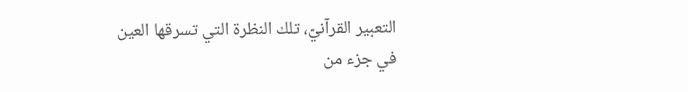التعبير القرآنيّ، تلك النظرة التي تسرقها العين في جزء من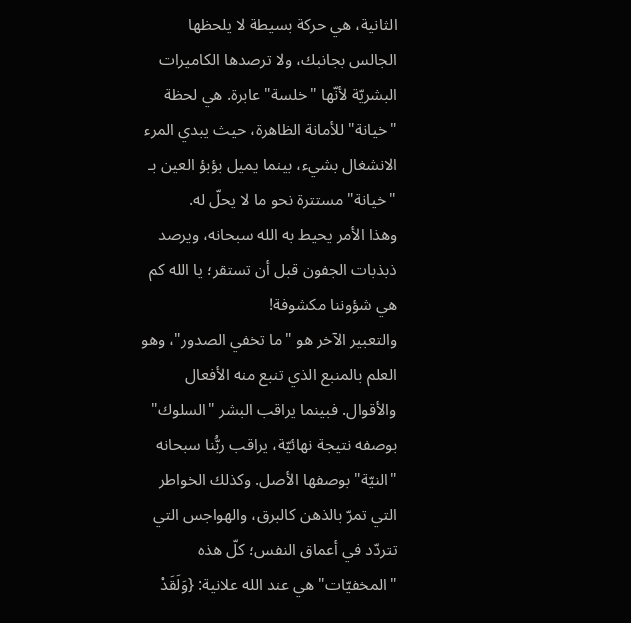الثانية، هي حركة بسيطة لا يلحظها الجالس بجانبك، ولا ترصدها الكاميرات البشريّة لأنّها "خلسة" عابرة. هي لحظة "خيانة" للأمانة الظاهرة، حيث يبدي المرء الانشغال بشيء، بينما يميل بؤبؤ العين بـ "خيانة" مستترة نحو ما لا يحلّ له.
وهذا الأمر يحيط به الله سبحانه، ويرصد ذبذبات الجفون قبل أن تستقر؛ يا الله كم هي شؤوننا مكشوفة!
والتعبير الآخر هو "ما تخفي الصدور"، وهو العلم بالمنبع الذي تنبع منه الأفعال والأقوال. فبينما يراقب البشر "السلوك" بوصفه نتيجة نهائيّة، يراقب ربُّنا سبحانه "النيّة" بوصفها الأصل. وكذلك الخواطر التي تمرّ بالذهن كالبرق، والهواجس التي تتردّد في أعماق النفس؛ كلّ هذه "المخفيّات" هي عند الله علانية: {وَلَقَدْ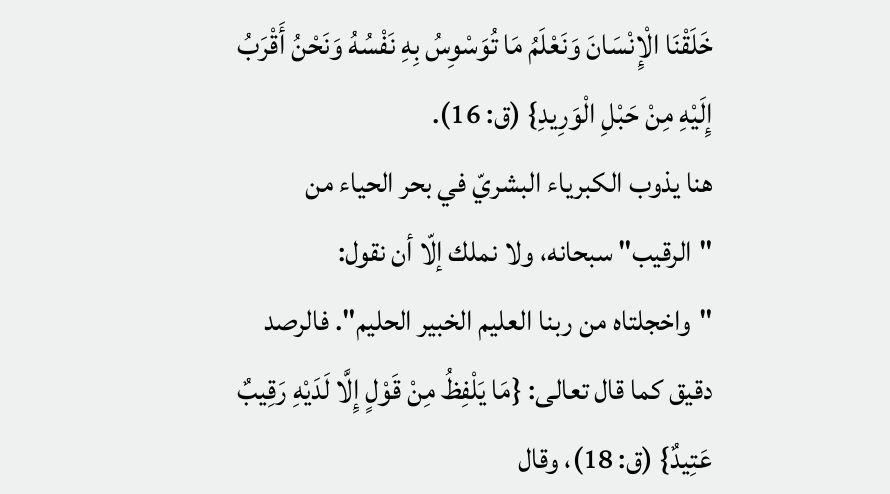خَلَقْنَا الْإِنْسَانَ وَنَعْلَمُ مَا تُوَسْوِسُ بِهِ نَفْسُهُ وَنَحْنُ أَقْرَبُ إِلَيْهِ مِنْ حَبْلِ الْوَرِيدِ} (ق: 16).
هنا يذوب الكبرياء البشريّ في بحر الحياء من "الرقيب" سبحانه، ولا نملك إلّا أن نقول: "واخجلتاه من ربنا العليم الخبير الحليم". فالرصد دقيق كما قال تعالى: {مَا يَلْفِظُ مِنْ قَوْلٍ إِلَّا لَدَيْهِ رَقِيبٌ عَتِيدٌ} (ق: 18)، وقال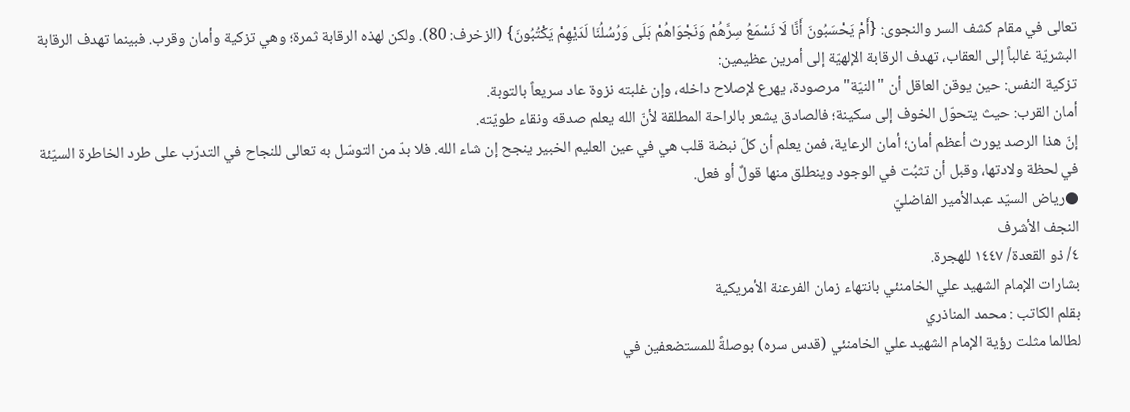تعالى في مقام كشف السر والنجوى: {أَمْ يَحْسَبُونَ أَنَّا لَا نَسْمَعُ سِرَّهُمْ وَنَجْوَاهُمْ بَلَى وَرُسُلُنَا لَدَيْهِمْ يَكْتُبُونَ} (الزخرف: 80). ولكن لهذه الرقابة ثمرة؛ وهي تزكية وأمان وقرب. فبينما تهدف الرقابة البشريّة غالباً إلى العقاب، تهدف الرقابة الإلهيّة إلى أمرين عظيمين:
تزكية النفس: حين يوقن العاقل أن "النيّة" مرصودة، يهرع لإصلاح داخله، وإن غلبته نزوة عاد سريعاً بالتوبة.
أمان القرب: حيث يتحوّل الخوف إلى سكينة؛ فالصادق يشعر بالراحة المطلقة لأنّ الله يعلم صدقه ونقاء طويّته.
إنّ هذا الرصد يورث أعظم أمان؛ أمان الرعاية، فمن يعلم أن كلّ نبضة قلب هي في عين العليم الخبير ينجح إن شاء الله. فلا بدّ من التوسّل به تعالى للنجاح في التدرّب على طرد الخاطرة السيّئة في لحظة ولادتها، وقبل أن تثبُت في الوجود وينطلق منها قولٌ أو فعل.
●رياض السيّد عبدالأمير الفاضليّ
النجف الأشرف
٤/ ذو القعدة/ ١٤٤٧ للهجرة.
بشارات الإمام الشهيد علي الخامنئي بانتهاء زمان الفرعنة الأمريكية
بقلم الكاتب : محمد المناذري
لطالما مثلت رؤية الإمام الشهيد علي الخامنئي (قدس سره) بوصلةً للمستضعفين في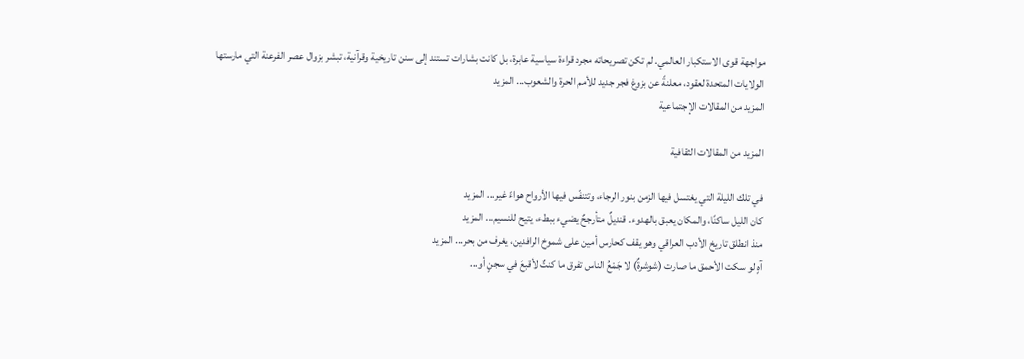مواجهة قوى الاستكبار العالمي. لم تكن تصريحاته مجرد قراءة سياسية عابرة، بل كانت بشارات تستند إلى سنن تاريخية وقرآنية، تبشر بزوال عصر الفرعنة التي مارستها الولايات المتحدة لعقود، معلنةً عن بزوغ فجر جديد للأمم الحرة والشعوب... المزيد
المزيد من المقالات الإجتماعية

المزيد من المقالات الثقافية

في تلك الليلة التي يغتسل فيها الزمن بنور الرجاء، وتتنفّس فيها الأرواح هواءً غير... المزيد
كان الليل ساكنًا، والمكان يعبق بالهدوء. قنديلٌ متأرجحٌ يضيء ببطء، يتيح للنسيم... المزيد
منذ انطلق تاريخ الأدب العراقي وهو يقف كحارس أمين على شموخ الرافدين، يغرف من بحر... المزيد
آهٍ لو سكت الأحمق ما صارت (شوشرةٌ) لا جَمْعُ الناس تفرق ما كنتٌ لأقبعَ في سجنٍ أو...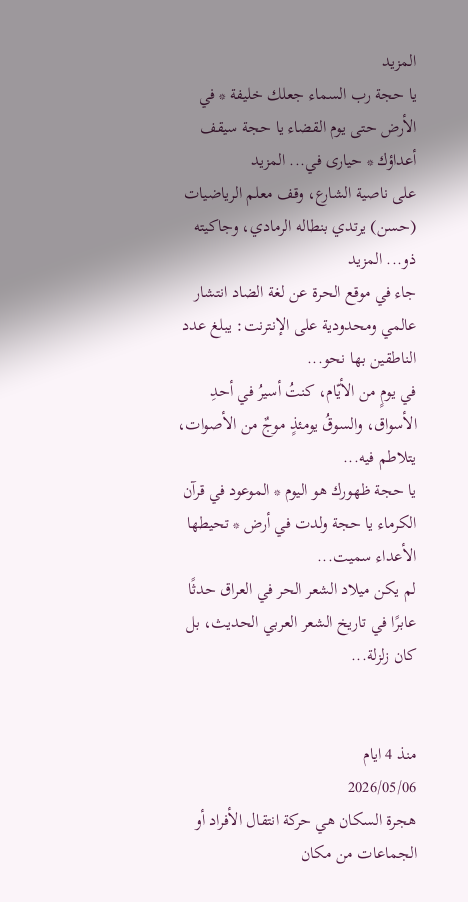المزيد
يا حجة رب السماء جعلك خليفة * في الأرض حتى يوم القضاء يا حجة سيقف أعداؤك * حيارى في... المزيد
على ناصية الشارع، وقف معلم الرياضيات (حسن) يرتدي بنطاله الرمادي، وجاكيته ذو... المزيد
جاء في موقع الحرة عن لغة الضاد انتشار عالمي ومحدودية على الإنترنت: يبلغ عدد الناطقين بها نحو...
في يومٍ من الأيّام، كنتُ أسيرُ في أحدِ الأسواق، والسوقُ يومئذٍ موجٌ من الأصوات، يتلاطم فيه...
يا حجة ظهورك هو اليوم * الموعود في قرآن الكرماء يا حجة ولدت في أرض * تحيطها الأعداء سميت...
لم يكن ميلاد الشعر الحر في العراق حدثًا عابرًا في تاريخ الشعر العربي الحديث، بل كان زلزلة...


منذ 4 ايام
2026/05/06
هجرة السكان هي حركة انتقال الأفراد أو الجماعات من مكان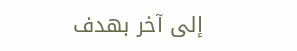إلى آخر بهدف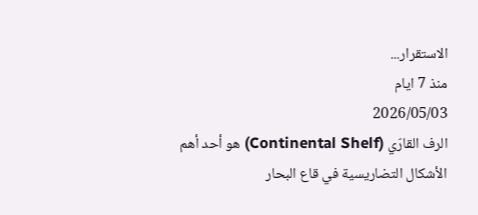الاستقرار...
منذ 7 ايام
2026/05/03
الرف القارّي (Continental Shelf) هو أحد أهم الأشكال التضاريسية في قاع البحار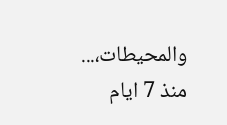والمحيطات،...
منذ 7 ايام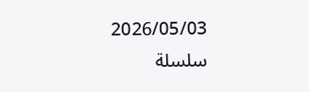2026/05/03
سلسلة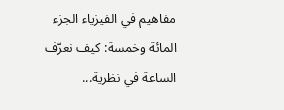مفاهيم في الفيزياء الجزء المائة وخمسة: كيف نعرّف الساعة في نظرية...